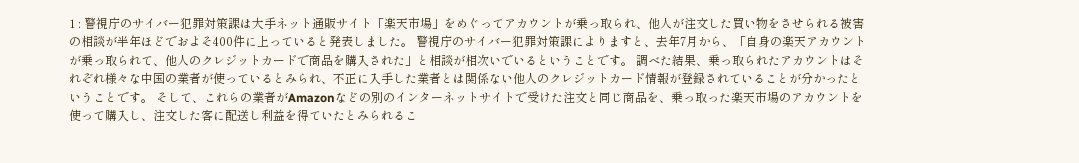1 : 警視庁のサイバー犯罪対策課は大手ネット通販サイト「楽天市場」をめぐってアカウントが乗っ取られ、他人が注文した買い物をさせられる被害の相談が半年ほどでおよそ400件に上っていると発表しました。 警視庁のサイバー犯罪対策課によりますと、去年7月から、「自身の楽天アカウントが乗っ取られて、他人のクレジットカードで商品を購入された」と相談が相次いでいるということです。 調べた結果、乗っ取られたアカウントはそれぞれ様々な中国の業者が使っているとみられ、不正に入手した業者とは関係ない他人のクレジットカード情報が登録されていることが分かったということです。 そして、これらの業者がAmazonなどの別のインターネットサイトで受けた注文と同じ商品を、乗っ取った楽天市場のアカウントを使って購入し、注文した客に配送し利益を得ていたとみられるこ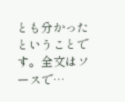とも分かったということです。全文はソースで…